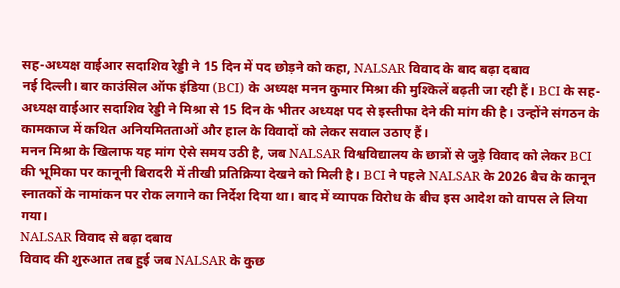सह-अध्यक्ष वाईआर सदाशिव रेड्डी ने 15 दिन में पद छोड़ने को कहा, NALSAR विवाद के बाद बढ़ा दबाव
नई दिल्ली। बार काउंसिल ऑफ इंडिया (BCI) के अध्यक्ष मनन कुमार मिश्रा की मुश्किलें बढ़ती जा रही हैं। BCI के सह-अध्यक्ष वाईआर सदाशिव रेड्डी ने मिश्रा से 15 दिन के भीतर अध्यक्ष पद से इस्तीफा देने की मांग की है। उन्होंने संगठन के कामकाज में कथित अनियमितताओं और हाल के विवादों को लेकर सवाल उठाए हैं।
मनन मिश्रा के खिलाफ यह मांग ऐसे समय उठी है, जब NALSAR विश्वविद्यालय के छात्रों से जुड़े विवाद को लेकर BCI की भूमिका पर कानूनी बिरादरी में तीखी प्रतिक्रिया देखने को मिली है। BCI ने पहले NALSAR के 2026 बैच के कानून स्नातकों के नामांकन पर रोक लगाने का निर्देश दिया था। बाद में व्यापक विरोध के बीच इस आदेश को वापस ले लिया गया।
NALSAR विवाद से बढ़ा दबाव
विवाद की शुरुआत तब हुई जब NALSAR के कुछ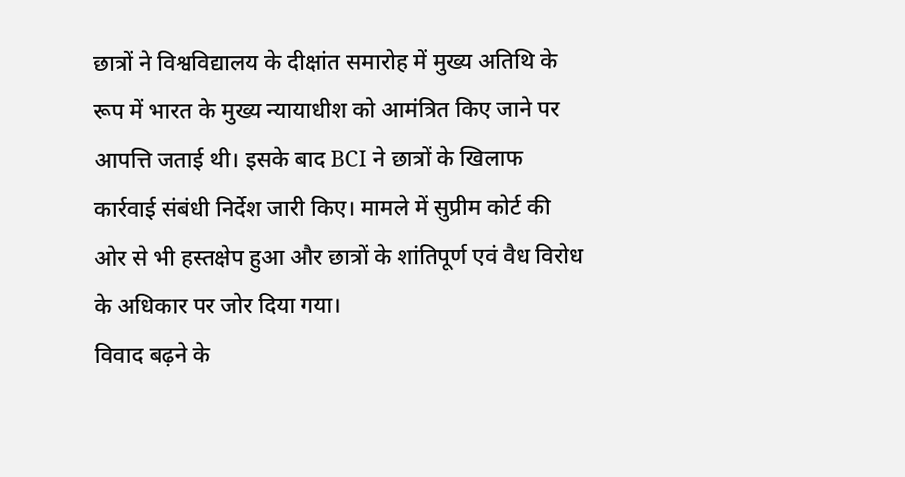छात्रों ने विश्वविद्यालय के दीक्षांत समारोह में मुख्य अतिथि के रूप में भारत के मुख्य न्यायाधीश को आमंत्रित किए जाने पर आपत्ति जताई थी। इसके बाद BCI ने छात्रों के खिलाफ कार्रवाई संबंधी निर्देश जारी किए। मामले में सुप्रीम कोर्ट की ओर से भी हस्तक्षेप हुआ और छात्रों के शांतिपूर्ण एवं वैध विरोध के अधिकार पर जोर दिया गया।
विवाद बढ़ने के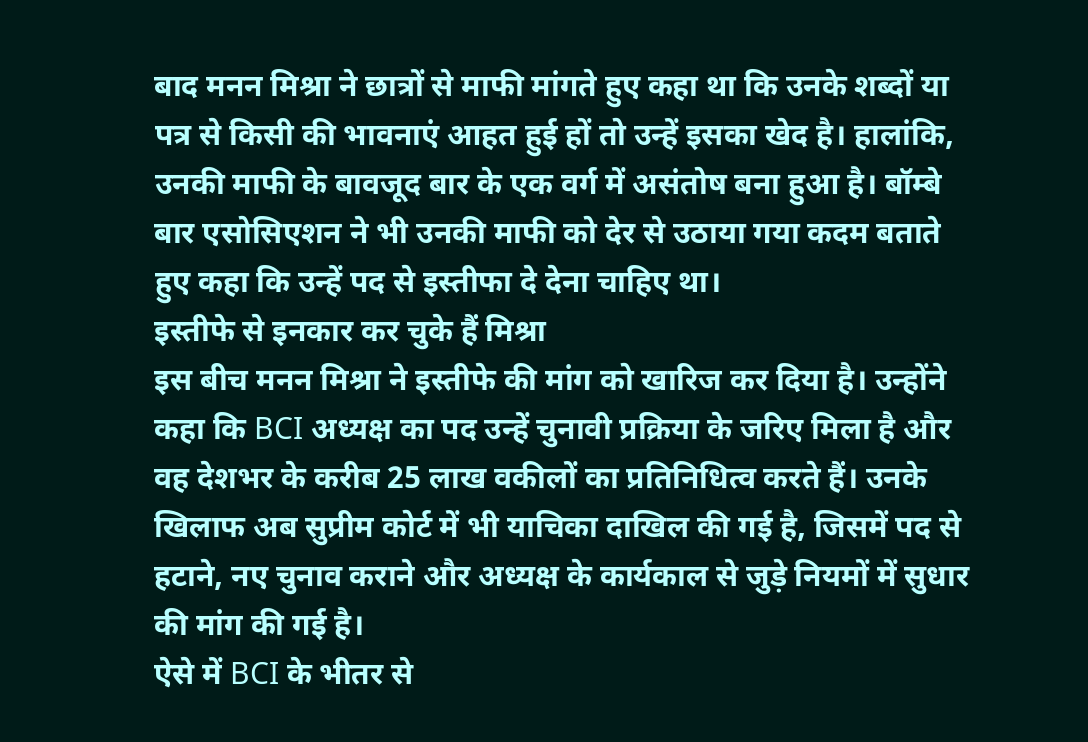बाद मनन मिश्रा ने छात्रों से माफी मांगते हुए कहा था कि उनके शब्दों या पत्र से किसी की भावनाएं आहत हुई हों तो उन्हें इसका खेद है। हालांकि, उनकी माफी के बावजूद बार के एक वर्ग में असंतोष बना हुआ है। बॉम्बे बार एसोसिएशन ने भी उनकी माफी को देर से उठाया गया कदम बताते हुए कहा कि उन्हें पद से इस्तीफा दे देना चाहिए था।
इस्तीफे से इनकार कर चुके हैं मिश्रा
इस बीच मनन मिश्रा ने इस्तीफे की मांग को खारिज कर दिया है। उन्होंने कहा कि BCI अध्यक्ष का पद उन्हें चुनावी प्रक्रिया के जरिए मिला है और वह देशभर के करीब 25 लाख वकीलों का प्रतिनिधित्व करते हैं। उनके खिलाफ अब सुप्रीम कोर्ट में भी याचिका दाखिल की गई है, जिसमें पद से हटाने, नए चुनाव कराने और अध्यक्ष के कार्यकाल से जुड़े नियमों में सुधार की मांग की गई है।
ऐसे में BCI के भीतर से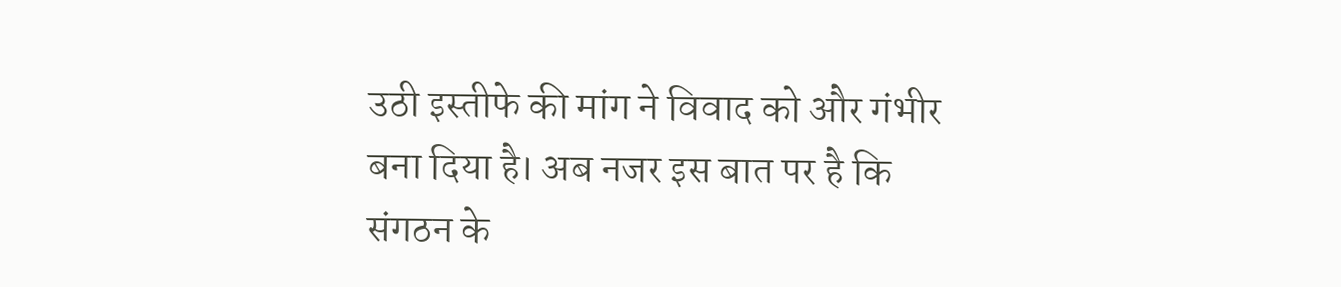उठी इस्तीफे की मांग ने विवाद को और गंभीर बना दिया है। अब नजर इस बात पर है कि संगठन के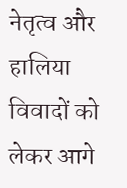नेतृत्व और हालिया विवादों को लेकर आगे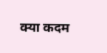क्या कदम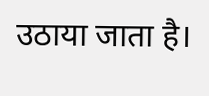उठाया जाता है।